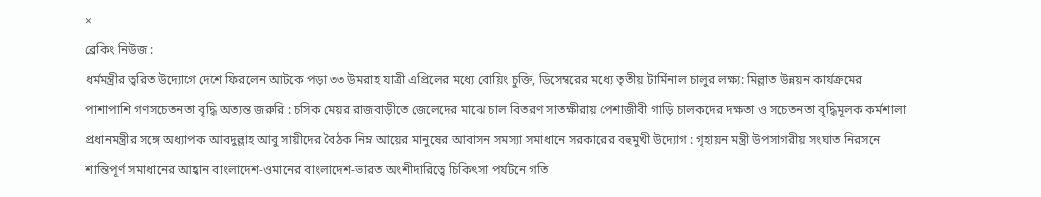×
ব্রেকিং নিউজ :
ধর্মমন্ত্রীর ত্বরিত উদ্যোগে দেশে ফিরলেন আটকে পড়া ৩৩ উমরাহ যাত্রী এপ্রিলের মধ্যে বোয়িং চুক্তি, ডিসেম্বরের মধ্যে তৃতীয় টার্মিনাল চালুর লক্ষ্য: মিল্লাত উন্নয়ন কার্যক্রমের পাশাপাশি গণসচেতনতা বৃদ্ধি অত্যন্ত জরুরি : চসিক মেয়র রাজবাড়ীতে জেলেদের মাঝে চাল বিতরণ সাতক্ষীরায় পেশাজীবী গাড়ি চালকদের দক্ষতা ও সচেতনতা বৃদ্ধিমূলক কর্মশালা প্রধানমন্ত্রীর সঙ্গে অধ্যাপক আবদুল্লাহ আবু সায়ীদের বৈঠক নিম্ন আয়ের মানুষের আবাসন সমস্যা সমাধানে সরকারের বহুমুখী উদ্যোগ : গৃহায়ন মন্ত্রী উপসাগরীয় সংঘাত নিরসনে শান্তিপূর্ণ সমাধানের আহ্বান বাংলাদেশ-ওমানের বাংলাদেশ-ভারত অংশীদারিত্বে চিকিৎসা পর্যটনে গতি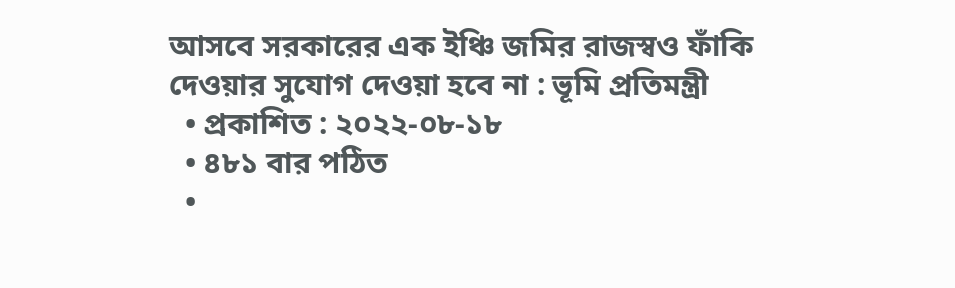আসবে সরকারের এক ইঞ্চি জমির রাজস্বও ফাঁকি দেওয়ার সুযোগ দেওয়া হবে না : ভূমি প্রতিমন্ত্রী
  • প্রকাশিত : ২০২২-০৮-১৮
  • ৪৮১ বার পঠিত
  •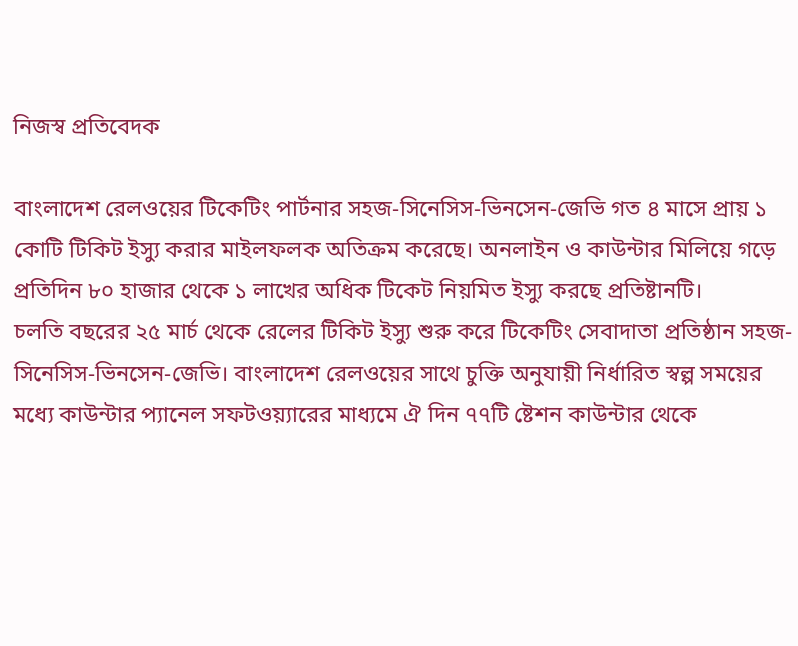নিজস্ব প্রতিবেদক

বাংলাদেশ রেলওয়ের টিকেটিং পার্টনার সহজ-সিনেসিস-ভিনসেন-জেভি গত ৪ মাসে প্রায় ১ কোটি টিকিট ইস্যু করার মাইলফলক অতিক্রম করেছে। অনলাইন ও কাউন্টার মিলিয়ে গড়ে প্রতিদিন ৮০ হাজার থেকে ১ লাখের অধিক টিকেট নিয়মিত ইস্যু করছে প্রতিষ্টানটি।
চলতি বছরের ২৫ মার্চ থেকে রেলের টিকিট ইস্যু শুরু করে টিকেটিং সেবাদাতা প্রতিষ্ঠান সহজ-সিনেসিস-ভিনসেন-জেভি। বাংলাদেশ রেলওয়ের সাথে চুক্তি অনুযায়ী নির্ধারিত স্বল্প সময়ের মধ্যে কাউন্টার প্যানেল সফটওয়্যারের মাধ্যমে ঐ দিন ৭৭টি ষ্টেশন কাউন্টার থেকে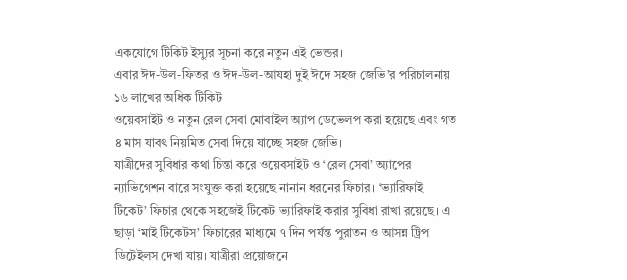একযোগে টিকিট ইস্যুর সূচনা করে নতুন এই ভেন্ডর।
এবার ঈদ-উল-ফিতর ও ঈদ-উল-আযহা দুই ঈদে সহজ জেভি’র পরিচালনায় ১৬ লাখের অধিক টিকিট
ওয়েবসাইট ও নতুন রেল সেবা মোবাইল অ্যাপ ডেভেলপ করা হয়েছে এবং গত ৪ মাস যাবৎ নিয়মিত সেবা দিয়ে যাচ্ছে সহজ জেভি।
যাত্রীদের সুবিধার কথা চিন্তা করে ওয়েবসাইট ও ‘রেল সেবা’ অ্যাপের ন্যাভিগেশন বারে সংযুক্ত করা হয়েছে নানান ধরনের ফিচার। ‘ভ্যারিফাই টিকেট’ ফিচার থেকে সহজেই টিকেট ভ্যারিফাই করার সুবিধা রাখা রয়েছে। এ ছাড়া ‘মাই টিকেটস’ ফিচারের মাধ্যমে ৭ দিন পর্যন্ত পুরাতন ও আসন্ন ট্রিপ ডিটেইলস দেখা যায়। যাত্রীরা প্রয়োজনে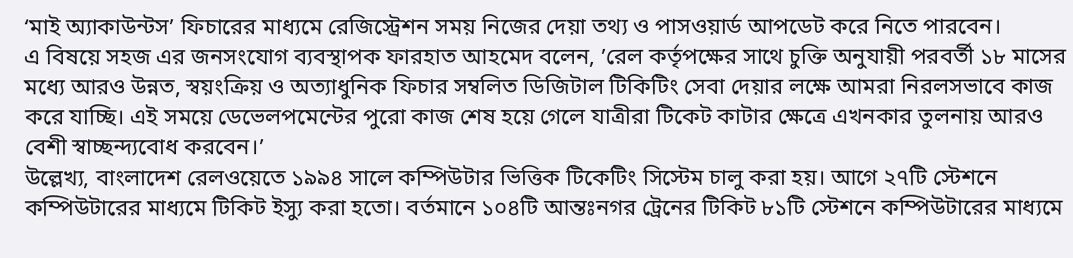‘মাই অ্যাকাউন্টস’ ফিচারের মাধ্যমে রেজিস্ট্রেশন সময় নিজের দেয়া তথ্য ও পাসওয়ার্ড আপডেট করে নিতে পারবেন।
এ বিষয়ে সহজ এর জনসংযোগ ব্যবস্থাপক ফারহাত আহমেদ বলেন, ’রেল কর্তৃপক্ষের সাথে চুক্তি অনুযায়ী পরবর্তী ১৮ মাসের মধ্যে আরও উন্নত, স্বয়ংক্রিয় ও অত্যাধুনিক ফিচার সম্বলিত ডিজিটাল টিকিটিং সেবা দেয়ার লক্ষে আমরা নিরলসভাবে কাজ করে যাচ্ছি। এই সময়ে ডেভেলপমেন্টের পুরো কাজ শেষ হয়ে গেলে যাত্রীরা টিকেট কাটার ক্ষেত্রে এখনকার তুলনায় আরও বেশী স্বাচ্ছন্দ্যবোধ করবেন।’
উল্লেখ্য, বাংলাদেশ রেলওয়েতে ১৯৯৪ সালে কম্পিউটার ভিত্তিক টিকেটিং সিস্টেম চালু করা হয়। আগে ২৭টি স্টেশনে কম্পিউটারের মাধ্যমে টিকিট ইস্যু করা হতো। বর্তমানে ১০৪টি আন্তঃনগর ট্রেনের টিকিট ৮১টি স্টেশনে কম্পিউটারের মাধ্যমে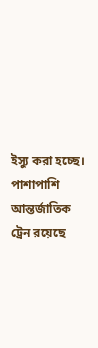ইস্যু করা হচ্ছে। পাশাপাশি আন্তর্জাতিক ট্রেন রয়েছে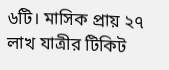৬টি। মাসিক প্রায় ২৭ লাখ যাত্রীর টিকিট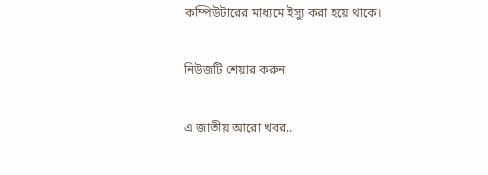কম্পিউটারের মাধ্যমে ইস্যু করা হয়ে থাকে।

নিউজটি শেয়ার করুন

এ জাতীয় আরো খবর..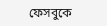ফেসবুকে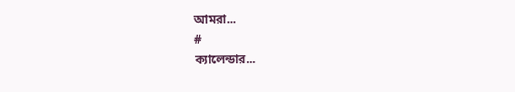আমরা...
#
ক্যালেন্ডার...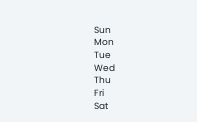Sun
Mon
Tue
Wed
Thu
Fri
Sat